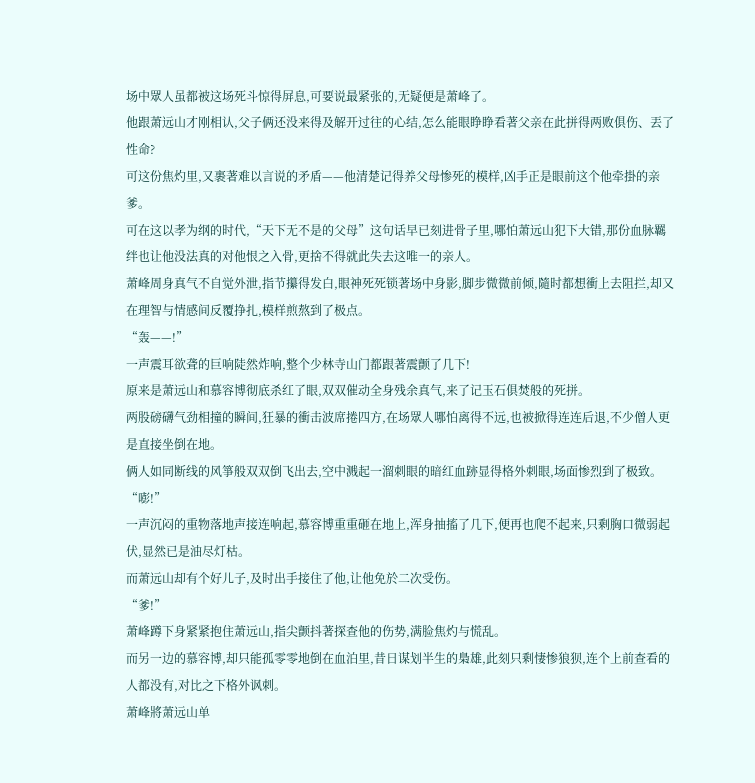场中眾人虽都被这场死斗惊得屏息,可要说最紧张的,无疑便是萧峰了。
他跟萧远山才刚相认,父子俩还没来得及解开过往的心结,怎么能眼睁睁看著父亲在此拼得两败俱伤、丟了性命?
可这份焦灼里,又裹著难以言说的矛盾——他清楚记得养父母惨死的模样,凶手正是眼前这个他牵掛的亲爹。
可在这以孝为纲的时代,“天下无不是的父母”这句话早已刻进骨子里,哪怕萧远山犯下大错,那份血脉羈绊也让他没法真的对他恨之入骨,更捨不得就此失去这唯一的亲人。
萧峰周身真气不自觉外泄,指节攥得发白,眼神死死锁著场中身影,脚步微微前倾,隨时都想衝上去阻拦,却又在理智与情感间反覆挣扎,模样煎熬到了极点。
“轰——!”
一声震耳欲聋的巨响陡然炸响,整个少林寺山门都跟著震颤了几下!
原来是萧远山和慕容博彻底杀红了眼,双双催动全身残余真气,来了记玉石俱焚般的死拼。
两股磅礴气劲相撞的瞬间,狂暴的衝击波席捲四方,在场眾人哪怕离得不远,也被掀得连连后退,不少僧人更是直接坐倒在地。
俩人如同断线的风箏般双双倒飞出去,空中溅起一溜刺眼的暗红血跡显得格外刺眼,场面惨烈到了极致。
“嘭!”
一声沉闷的重物落地声接连响起,慕容博重重砸在地上,浑身抽搐了几下,便再也爬不起来,只剩胸口微弱起伏,显然已是油尽灯枯。
而萧远山却有个好儿子,及时出手接住了他,让他免於二次受伤。
“爹!”
萧峰蹲下身紧紧抱住萧远山,指尖颤抖著探查他的伤势,满脸焦灼与慌乱。
而另一边的慕容博,却只能孤零零地倒在血泊里,昔日谋划半生的梟雄,此刻只剩悽惨狼狈,连个上前查看的人都没有,对比之下格外讽刺。
萧峰將萧远山单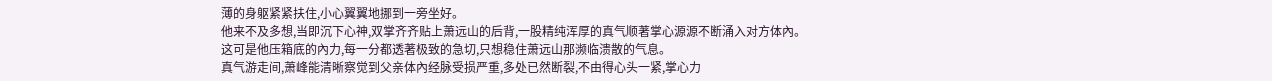薄的身躯紧紧扶住,小心翼翼地挪到一旁坐好。
他来不及多想,当即沉下心神,双掌齐齐贴上萧远山的后背,一股精纯浑厚的真气顺著掌心源源不断涌入对方体內。
这可是他压箱底的內力,每一分都透著极致的急切,只想稳住萧远山那濒临溃散的气息。
真气游走间,萧峰能清晰察觉到父亲体內经脉受损严重,多处已然断裂,不由得心头一紧,掌心力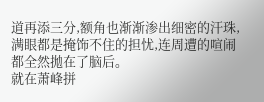道再添三分,额角也渐渐渗出细密的汗珠,满眼都是掩饰不住的担忧,连周遭的喧闹都全然拋在了脑后。
就在萧峰拼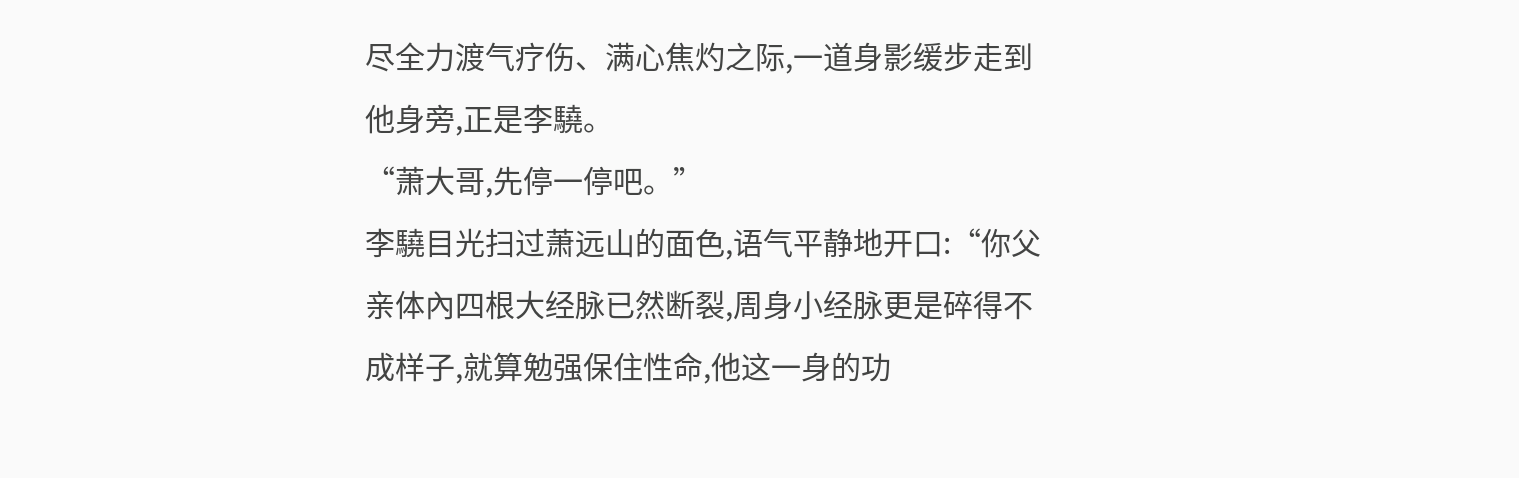尽全力渡气疗伤、满心焦灼之际,一道身影缓步走到他身旁,正是李驍。
“萧大哥,先停一停吧。”
李驍目光扫过萧远山的面色,语气平静地开口:“你父亲体內四根大经脉已然断裂,周身小经脉更是碎得不成样子,就算勉强保住性命,他这一身的功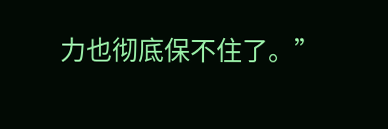力也彻底保不住了。”